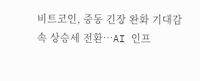비트코인, 중동 긴장 완화 기대감 속 상승세 전환…AI 인프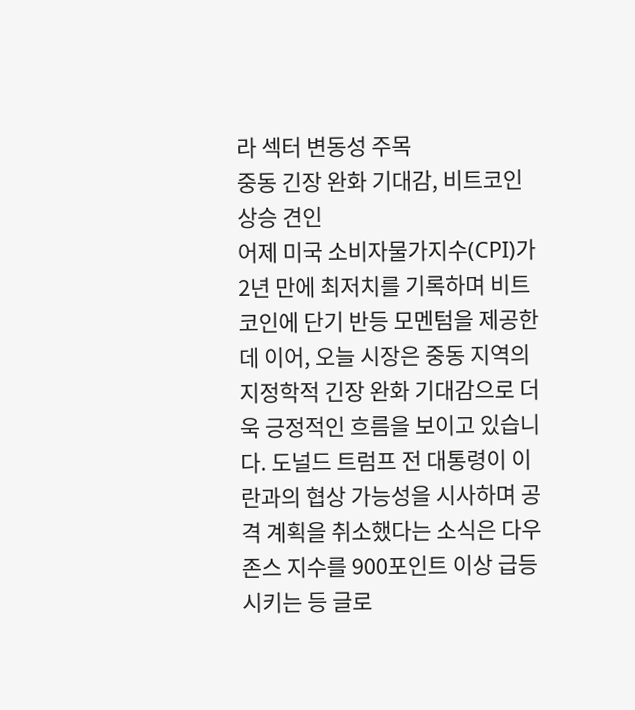라 섹터 변동성 주목
중동 긴장 완화 기대감, 비트코인 상승 견인
어제 미국 소비자물가지수(CPI)가 2년 만에 최저치를 기록하며 비트코인에 단기 반등 모멘텀을 제공한 데 이어, 오늘 시장은 중동 지역의 지정학적 긴장 완화 기대감으로 더욱 긍정적인 흐름을 보이고 있습니다. 도널드 트럼프 전 대통령이 이란과의 협상 가능성을 시사하며 공격 계획을 취소했다는 소식은 다우존스 지수를 900포인트 이상 급등시키는 등 글로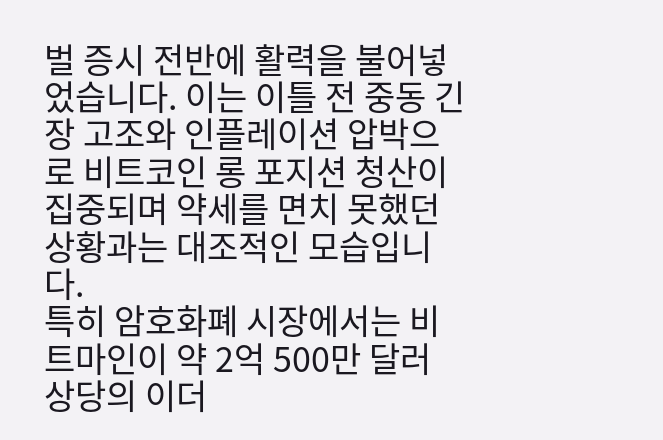벌 증시 전반에 활력을 불어넣었습니다. 이는 이틀 전 중동 긴장 고조와 인플레이션 압박으로 비트코인 롱 포지션 청산이 집중되며 약세를 면치 못했던 상황과는 대조적인 모습입니다.
특히 암호화폐 시장에서는 비트마인이 약 2억 500만 달러 상당의 이더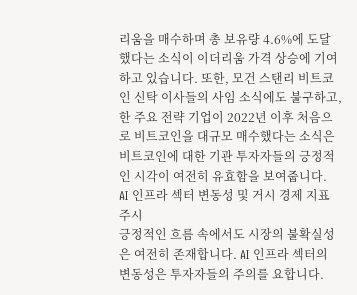리움을 매수하며 총 보유량 4.6%에 도달했다는 소식이 이더리움 가격 상승에 기여하고 있습니다. 또한, 모건 스탠리 비트코인 신탁 이사들의 사임 소식에도 불구하고, 한 주요 전략 기업이 2022년 이후 처음으로 비트코인을 대규모 매수했다는 소식은 비트코인에 대한 기관 투자자들의 긍정적인 시각이 여전히 유효함을 보여줍니다.
AI 인프라 섹터 변동성 및 거시 경제 지표 주시
긍정적인 흐름 속에서도 시장의 불확실성은 여전히 존재합니다. AI 인프라 섹터의 변동성은 투자자들의 주의를 요합니다.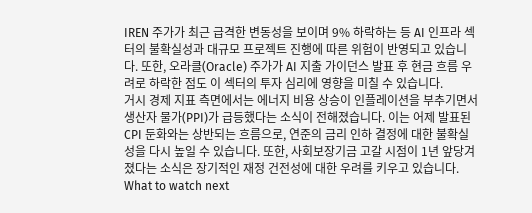IREN 주가가 최근 급격한 변동성을 보이며 9% 하락하는 등 AI 인프라 섹터의 불확실성과 대규모 프로젝트 진행에 따른 위험이 반영되고 있습니다. 또한, 오라클(Oracle) 주가가 AI 지출 가이던스 발표 후 현금 흐름 우려로 하락한 점도 이 섹터의 투자 심리에 영향을 미칠 수 있습니다.
거시 경제 지표 측면에서는 에너지 비용 상승이 인플레이션을 부추기면서 생산자 물가(PPI)가 급등했다는 소식이 전해졌습니다. 이는 어제 발표된 CPI 둔화와는 상반되는 흐름으로, 연준의 금리 인하 결정에 대한 불확실성을 다시 높일 수 있습니다. 또한, 사회보장기금 고갈 시점이 1년 앞당겨졌다는 소식은 장기적인 재정 건전성에 대한 우려를 키우고 있습니다.
What to watch next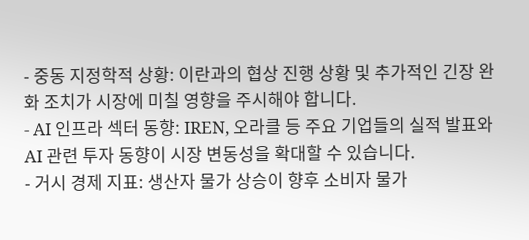- 중동 지정학적 상황: 이란과의 협상 진행 상황 및 추가적인 긴장 완화 조치가 시장에 미칠 영향을 주시해야 합니다.
- AI 인프라 섹터 동향: IREN, 오라클 등 주요 기업들의 실적 발표와 AI 관련 투자 동향이 시장 변동성을 확대할 수 있습니다.
- 거시 경제 지표: 생산자 물가 상승이 향후 소비자 물가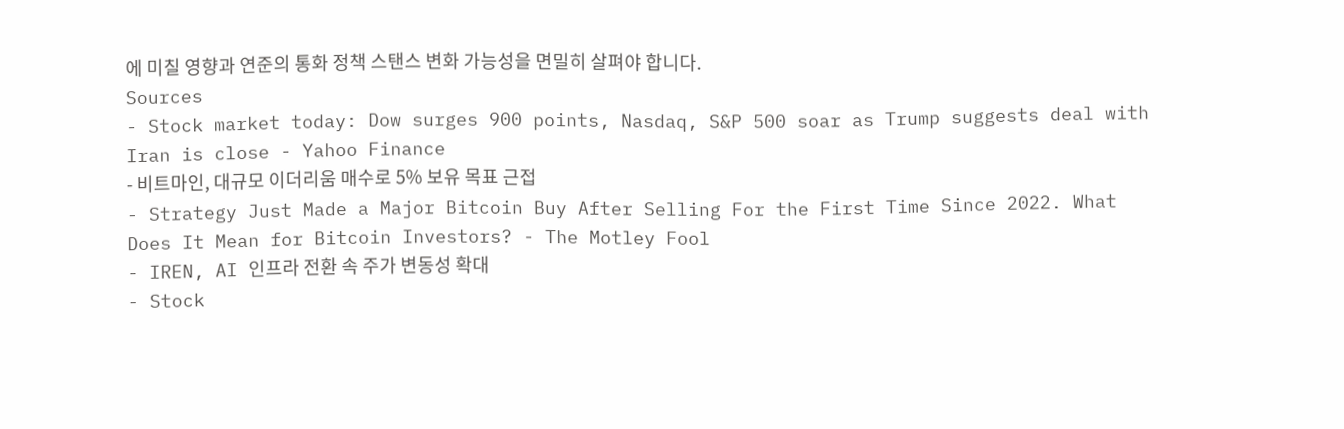에 미칠 영향과 연준의 통화 정책 스탠스 변화 가능성을 면밀히 살펴야 합니다.
Sources
- Stock market today: Dow surges 900 points, Nasdaq, S&P 500 soar as Trump suggests deal with Iran is close - Yahoo Finance
- 비트마인, 대규모 이더리움 매수로 5% 보유 목표 근접
- Strategy Just Made a Major Bitcoin Buy After Selling For the First Time Since 2022. What Does It Mean for Bitcoin Investors? - The Motley Fool
- IREN, AI 인프라 전환 속 주가 변동성 확대
- Stock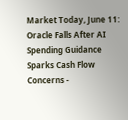Market Today, June 11: Oracle Falls After AI Spending Guidance Sparks Cash Flow Concerns -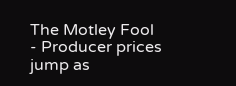The Motley Fool
- Producer prices jump as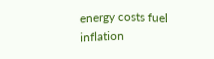energy costs fuel inflation